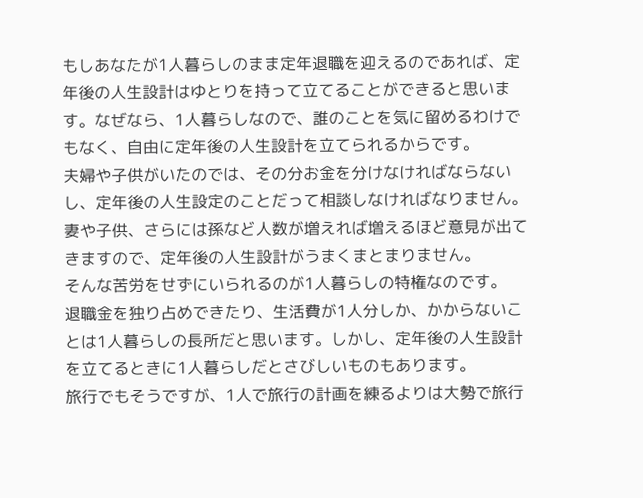もしあなたが1人暮らしのまま定年退職を迎えるのであれば、定年後の人生設計はゆとりを持って立てることができると思います。なぜなら、1人暮らしなので、誰のことを気に留めるわけでもなく、自由に定年後の人生設計を立てられるからです。
夫婦や子供がいたのでは、その分お金を分けなければならないし、定年後の人生設定のことだって相談しなければなりません。妻や子供、さらには孫など人数が増えれば増えるほど意見が出てきますので、定年後の人生設計がうまくまとまりません。
そんな苦労をせずにいられるのが1人暮らしの特権なのです。
退職金を独り占めできたり、生活費が1人分しか、かからないことは1人暮らしの長所だと思います。しかし、定年後の人生設計を立てるときに1人暮らしだとさびしいものもあります。
旅行でもそうですが、1人で旅行の計画を練るよりは大勢で旅行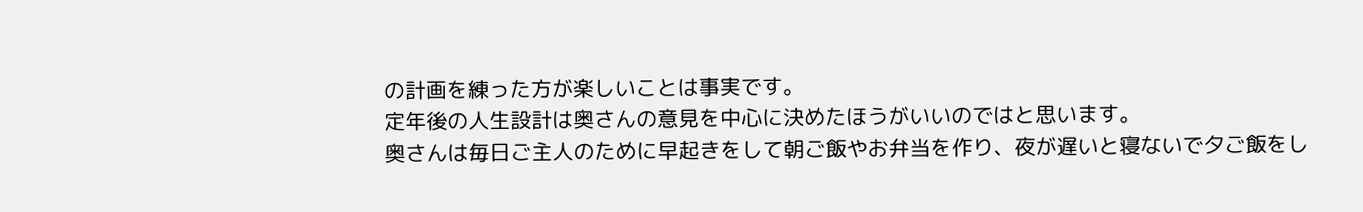の計画を練った方が楽しいことは事実です。
定年後の人生設計は奥さんの意見を中心に決めたほうがいいのではと思います。
奥さんは毎日ご主人のために早起きをして朝ご飯やお弁当を作り、夜が遅いと寝ないで夕ご飯をし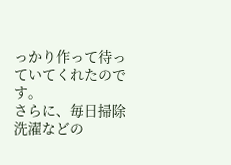っかり作って待っていてくれたのです。
さらに、毎日掃除洗濯などの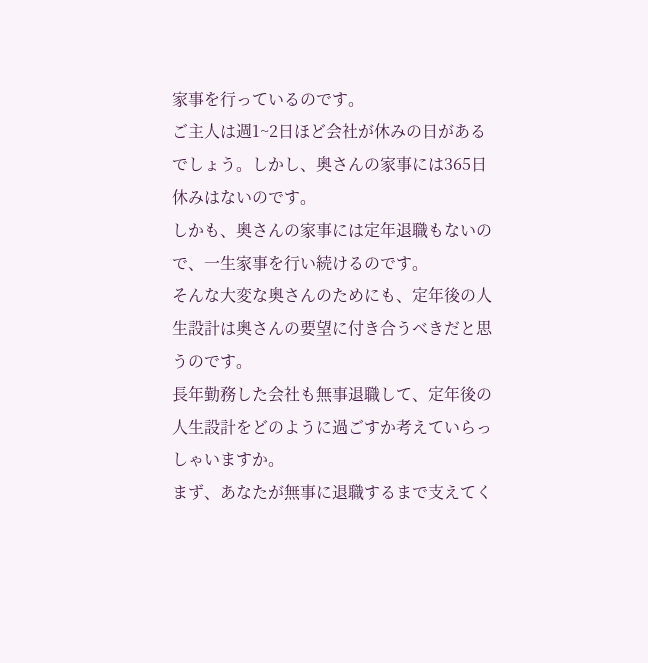家事を行っているのです。
ご主人は週1~2日ほど会社が休みの日があるでしょう。しかし、奥さんの家事には365日休みはないのです。
しかも、奥さんの家事には定年退職もないので、一生家事を行い続けるのです。
そんな大変な奥さんのためにも、定年後の人生設計は奥さんの要望に付き合うべきだと思うのです。
長年勤務した会社も無事退職して、定年後の人生設計をどのように過ごすか考えていらっしゃいますか。
まず、あなたが無事に退職するまで支えてく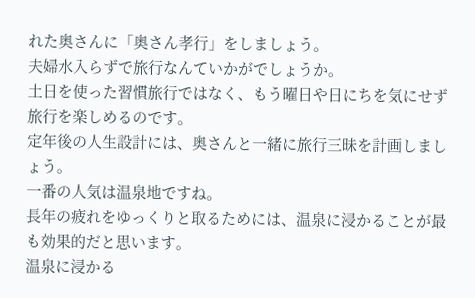れた奥さんに「奥さん孝行」をしましょう。
夫婦水入らずで旅行なんていかがでしょうか。
土日を使った習慣旅行ではなく、もう曜日や日にちを気にせず旅行を楽しめるのです。
定年後の人生設計には、奥さんと一緒に旅行三昧を計画しましょう。
一番の人気は温泉地ですね。
長年の疲れをゆっくりと取るためには、温泉に浸かることが最も効果的だと思います。
温泉に浸かる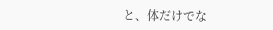と、体だけでな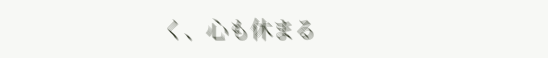く、心も休まる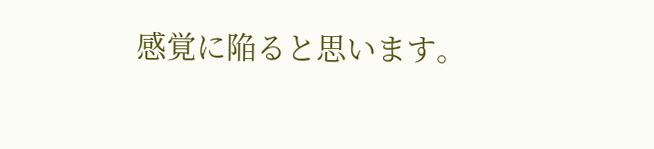感覚に陥ると思います。